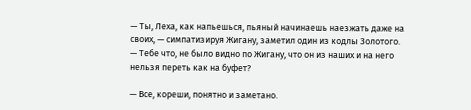— Ты, Леха, как напьешься, пьяный начинаешь наезжать даже на своих, — симпатизируя Жигану, заметил один из кодлы Золотого. — Тебе что, не было видно по Жигану, что он из наших и на него нельзя переть как на буфет?

— Все, кореши, понятно и заметано.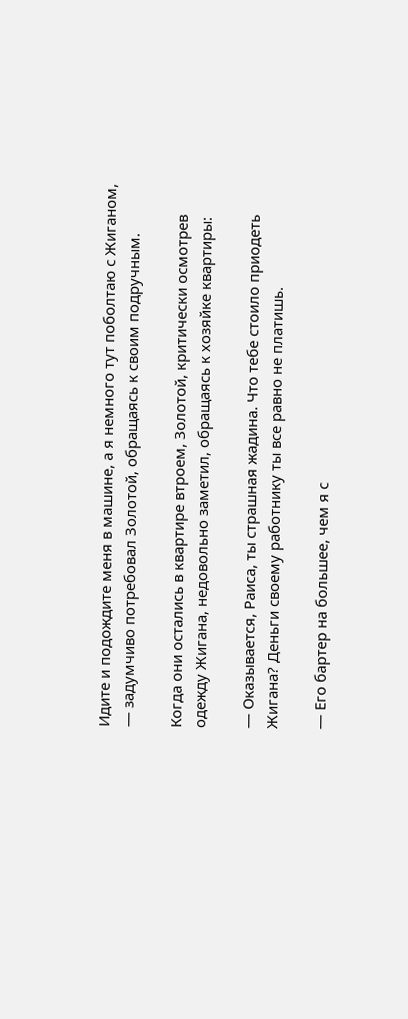Идите и подождите меня в машине, а я немного тут поболтаю с Жиганом, — задумчиво потребовал Золотой, обращаясь к своим подручным.

Когда они остались в квартире втроем, Золотой, критически осмотрев одежду Жигана, недовольно заметил, обращаясь к хозяйке квартиры:

— Оказывается, Раиса, ты страшная жадина. Что тебе стоило приодеть Жигана? Деньги своему работнику ты все равно не платишь.

— Его бартер на большее, чем я с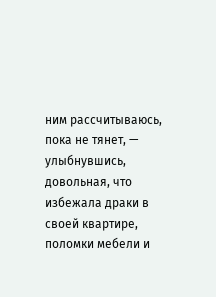ним рассчитываюсь, пока не тянет, — улыбнувшись, довольная, что избежала драки в своей квартире, поломки мебели и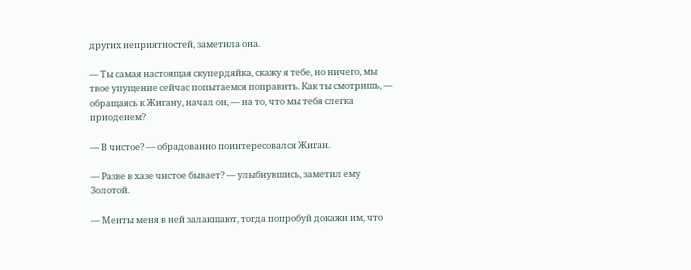других неприятностей, заметила она.

— Ты самая настоящая скупердяйка, скажу я тебе, но ничего, мы твое упущение сейчас попытаемся поправить. Как ты смотришь, — обращаясь к Жигану, начал он, — на то, что мы тебя слегка приоденем?

— В чистое? — обрадованно поинтересовался Жиган.

— Разве в хазе чистое бывает? — улыбнувшись, заметил ему Золотой.

— Менты меня в ней залакшают, тогда попробуй докажи им, что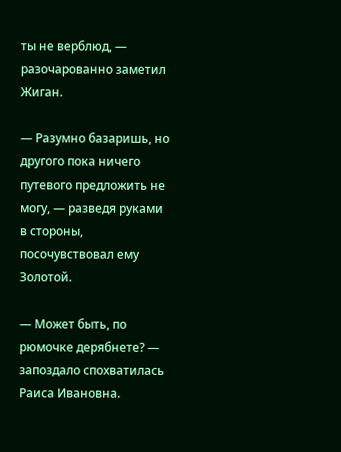ты не верблюд, — разочарованно заметил Жиган.

— Разумно базаришь, но другого пока ничего путевого предложить не могу, — разведя руками в стороны, посочувствовал ему Золотой.

— Может быть, по рюмочке дерябнете? — запоздало спохватилась Раиса Ивановна.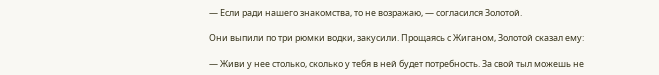— Если ради нашего знакомства, то не возражаю, — согласился Золотой.

Они выпили по три рюмки водки, закусили. Прощаясь с Жиганом, Золотой сказал ему:

— Живи у нее столько, сколько у тебя в ней будет потребность. За свой тыл можешь не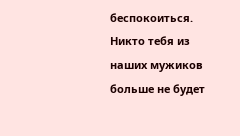беспокоиться. Никто тебя из наших мужиков больше не будет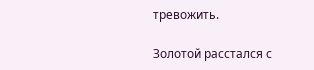тревожить.

Золотой расстался с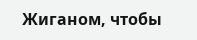Жиганом, чтобы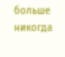больше никогда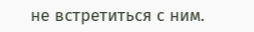не встретиться с ним.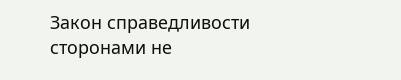Закон справедливости сторонами не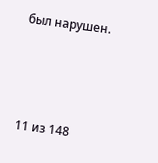был нарушен.



11 из 148